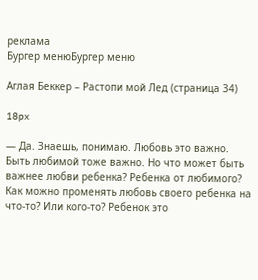реклама
Бургер менюБургер меню

Аглая Беккер – Растопи мой Лед (страница 34)

18px

— Да. Знаешь, понимаю. Любовь это важно. Быть любимой тоже важно. Но что может быть важнее любви ребенка? Ребенка от любимого? Как можно променять любовь своего ребенка на что-то? Или кого-то? Ребенок это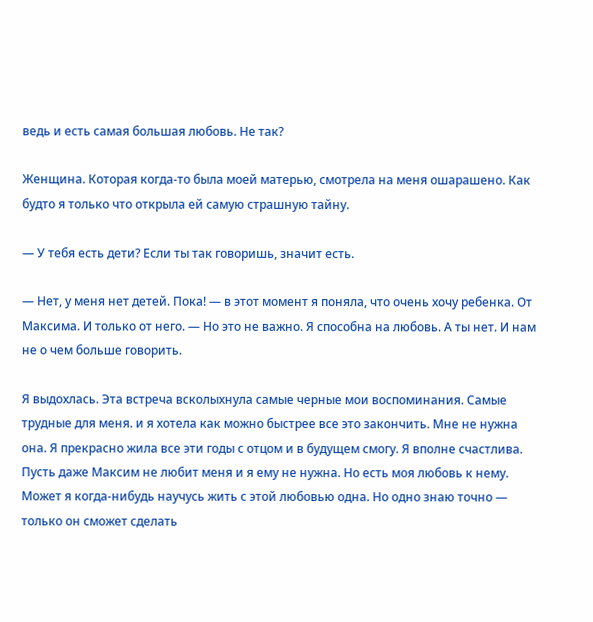ведь и есть самая большая любовь. Не так?

Женщина. Которая когда-то была моей матерью, смотрела на меня ошарашено. Как будто я только что открыла ей самую страшную тайну.

— У тебя есть дети? Если ты так говоришь, значит есть.

— Нет, у меня нет детей. Пока! — в этот момент я поняла, что очень хочу ребенка. От Максима. И только от него. — Но это не важно. Я способна на любовь. А ты нет. И нам не о чем больше говорить.

Я выдохлась. Эта встреча всколыхнула самые черные мои воспоминания. Самые трудные для меня. и я хотела как можно быстрее все это закончить. Мне не нужна она. Я прекрасно жила все эти годы с отцом и в будущем смогу. Я вполне счастлива. Пусть даже Максим не любит меня и я ему не нужна. Но есть моя любовь к нему. Может я когда-нибудь научусь жить с этой любовью одна. Но одно знаю точно — только он сможет сделать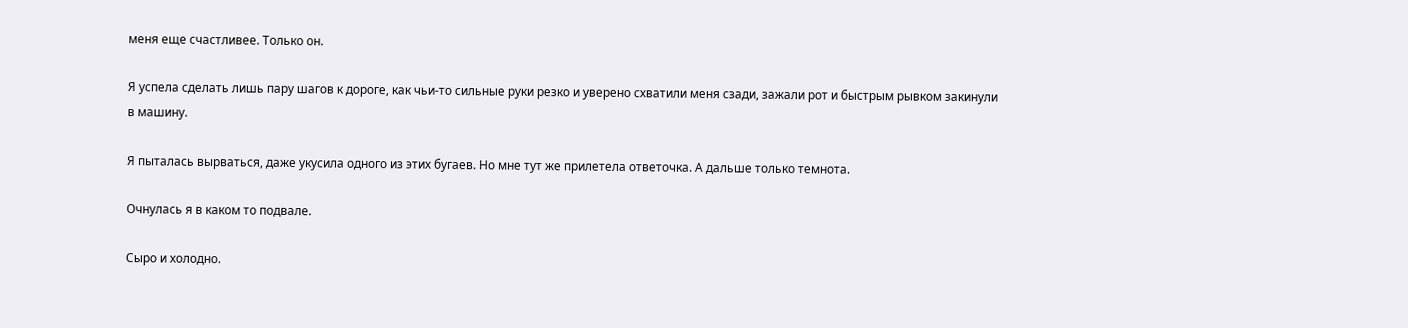меня еще счастливее. Только он.

Я успела сделать лишь пару шагов к дороге, как чьи-то сильные руки резко и уверено схватили меня сзади, зажали рот и быстрым рывком закинули в машину.

Я пыталась вырваться, даже укусила одного из этих бугаев. Но мне тут же прилетела ответочка. А дальше только темнота.

Очнулась я в каком то подвале.

Сыро и холодно.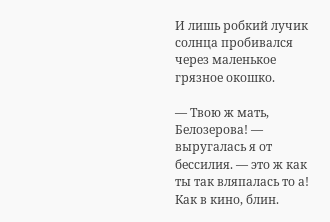И лишь робкий лучик солнца пробивался через маленькое грязное окошко.

— Твою ж мать, Белозерова! — выругалась я от бессилия. — это ж как ты так вляпалась то а! Как в кино, блин.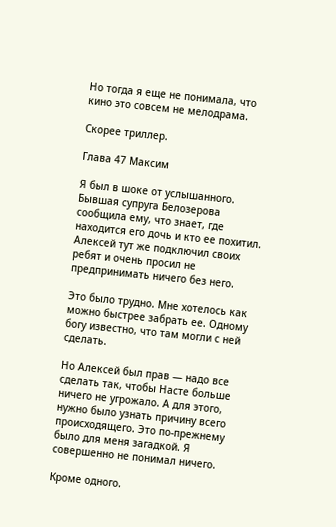Но тогда я еще не понимала, что кино это совсем не мелодрама.

Скорее триллер.

Глава 47 Максим

Я был в шоке от услышанного. Бывшая супруга Белозерова сообщила ему, что знает, где находится его дочь и кто ее похитил. Алексей тут же подключил своих ребят и очень просил не предпринимать ничего без него.

Это было трудно. Мне хотелось как можно быстрее забрать ее. Одному богу известно, что там могли с ней сделать.

Но Алексей был прав — надо все сделать так, чтобы Насте больше ничего не угрожало. А для этого, нужно было узнать причину всего происходящего. Это по-прежнему было для меня загадкой. Я совершенно не понимал ничего.

Кроме одного.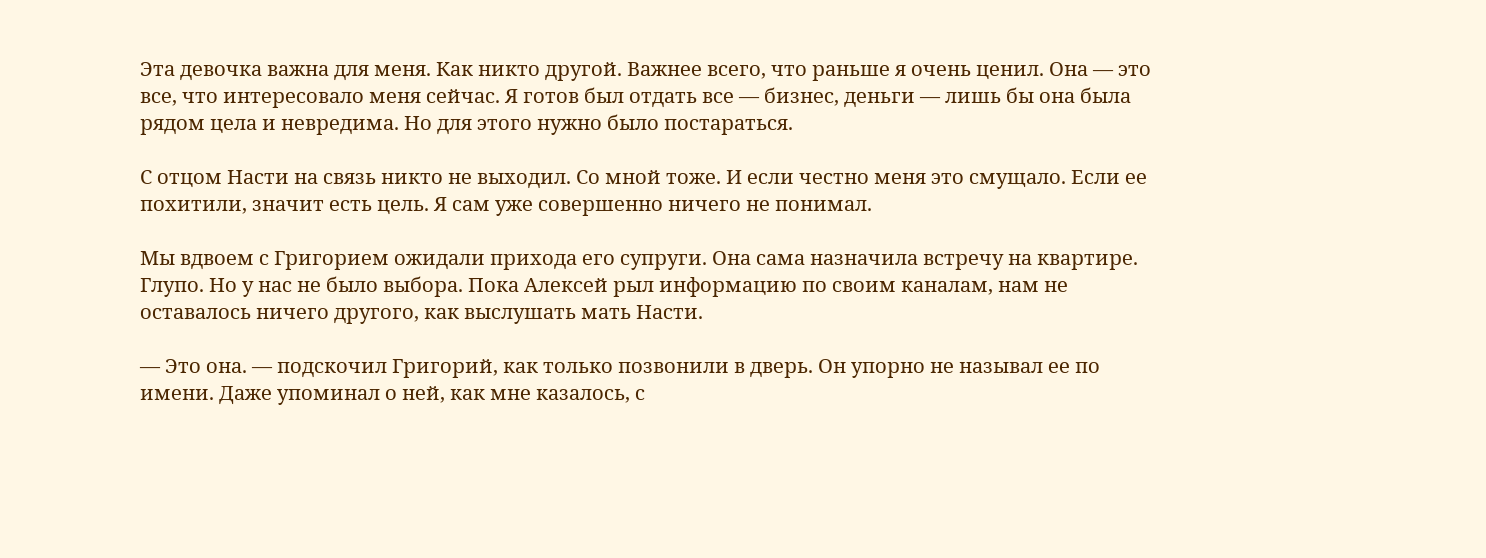Эта девочка важна для меня. Как никто другой. Важнее всего, что раньше я очень ценил. Она — это все, что интересовало меня сейчас. Я готов был отдать все — бизнес, деньги — лишь бы она была рядом цела и невредима. Но для этого нужно было постараться.

С отцом Насти на связь никто не выходил. Со мной тоже. И если честно меня это смущало. Если ее похитили, значит есть цель. Я сам уже совершенно ничего не понимал.

Мы вдвоем с Григорием ожидали прихода его супруги. Она сама назначила встречу на квартире. Глупо. Но у нас не было выбора. Пока Алексей рыл информацию по своим каналам, нам не оставалось ничего другого, как выслушать мать Насти.

— Это она. — подскочил Григорий, как только позвонили в дверь. Он упорно не называл ее по имени. Даже упоминал о ней, как мне казалось, с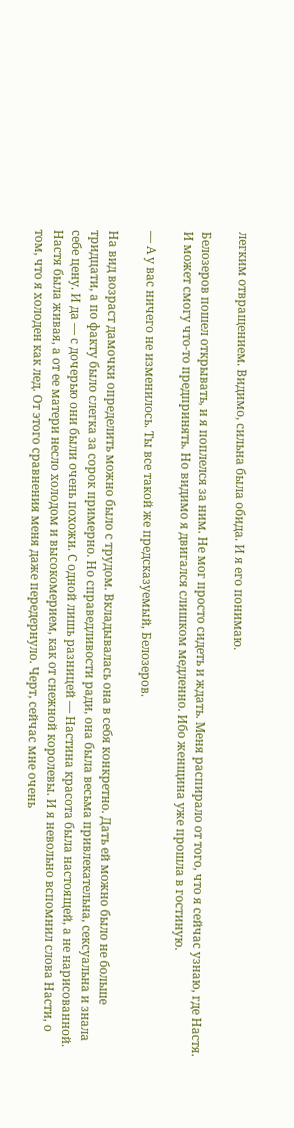легким отвращением. Видимо, сильна была обида. И я его понимаю.

Белозеров пошел открывать, и я поплелся за ним. Не мог просто сидеть и ждать. Меня распирало от того, что я сейчас узнаю, где Настя. И может смогу что-то предпринять. Но видимо я двигался слишком медленно. Ибо женщина уже прошла в гостиную.

— А у вас ничего не изменилось. Ты все такой же предсказуемый, Белозеров.

На вид возраст дамочки определить можно было с трудом. Вкладывалась она в себя конкретно. Дать ей можно было не больше тридцати, а по факту было слегка за сорок примерно. Но справедливости ради, она была весьма привлекательна, сексуальна и знала себе цену. И да — с дочерью они были очень похожи. С одной лишь разницей — Настина красота была настоящей, а не нарисованной. Настя была живая, а от ее матери несло холодом и высокомерием, как от снежной королевы. И я невольно вспомнил слова Насти, о том, что я холоден как лед. От этого сравнения меня даже передернуло. Черт, сейчас мне очень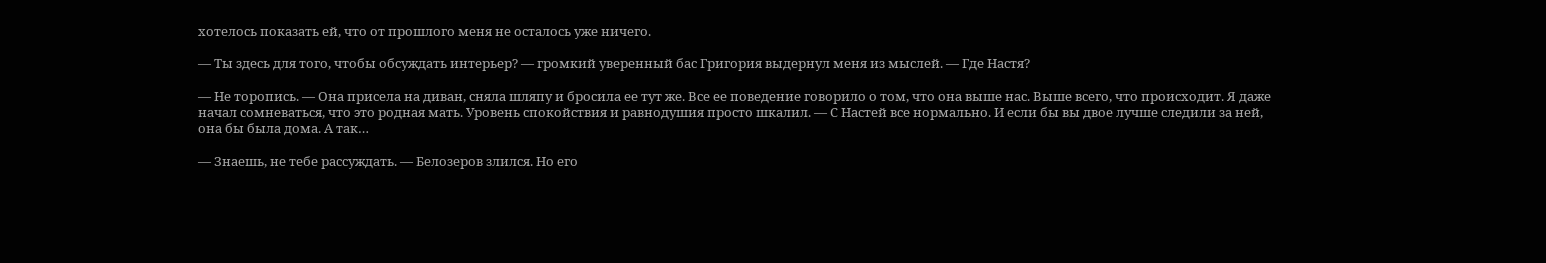хотелось показать ей, что от прошлого меня не осталось уже ничего.

— Ты здесь для того, чтобы обсуждать интерьер? — громкий уверенный бас Григория выдернул меня из мыслей. — Где Настя?

— Не торопись. — Она присела на диван, сняла шляпу и бросила ее тут же. Все ее поведение говорило о том, что она выше нас. Выше всего, что происходит. Я даже начал сомневаться, что это родная мать. Уровень спокойствия и равнодушия просто шкалил. — С Настей все нормально. И если бы вы двое лучше следили за ней, она бы была дома. А так…

— Знаешь, не тебе рассуждать. — Белозеров злился. Но его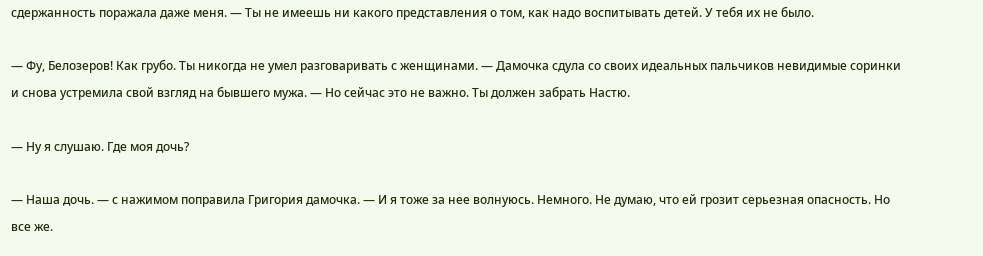сдержанность поражала даже меня. — Ты не имеешь ни какого представления о том, как надо воспитывать детей. У тебя их не было.

— Фу, Белозеров! Как грубо. Ты никогда не умел разговаривать с женщинами. — Дамочка сдула со своих идеальных пальчиков невидимые соринки и снова устремила свой взгляд на бывшего мужа. — Но сейчас это не важно. Ты должен забрать Настю.

— Ну я слушаю. Где моя дочь?

— Наша дочь. — с нажимом поправила Григория дамочка. — И я тоже за нее волнуюсь. Немного. Не думаю, что ей грозит серьезная опасность. Но все же.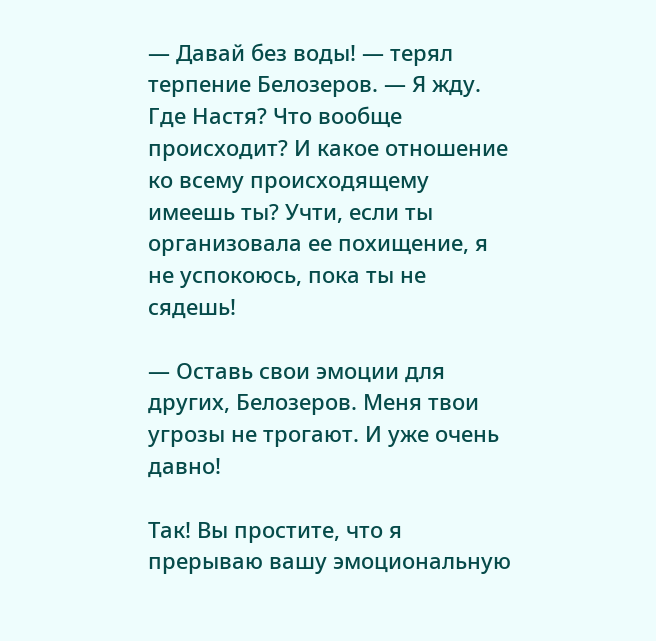— Давай без воды! — терял терпение Белозеров. — Я жду. Где Настя? Что вообще происходит? И какое отношение ко всему происходящему имеешь ты? Учти, если ты организовала ее похищение, я не успокоюсь, пока ты не сядешь!

— Оставь свои эмоции для других, Белозеров. Меня твои угрозы не трогают. И уже очень давно!

Так! Вы простите, что я прерываю вашу эмоциональную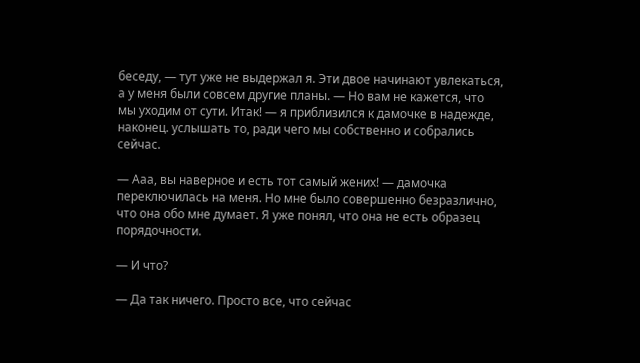беседу, — тут уже не выдержал я. Эти двое начинают увлекаться, а у меня были совсем другие планы. — Но вам не кажется, что мы уходим от сути. Итак! — я приблизился к дамочке в надежде, наконец. услышать то, ради чего мы собственно и собрались сейчас.

— Ааа, вы наверное и есть тот самый жених! — дамочка переключилась на меня. Но мне было совершенно безразлично, что она обо мне думает. Я уже понял, что она не есть образец порядочности.

— И что?

— Да так ничего. Просто все, что сейчас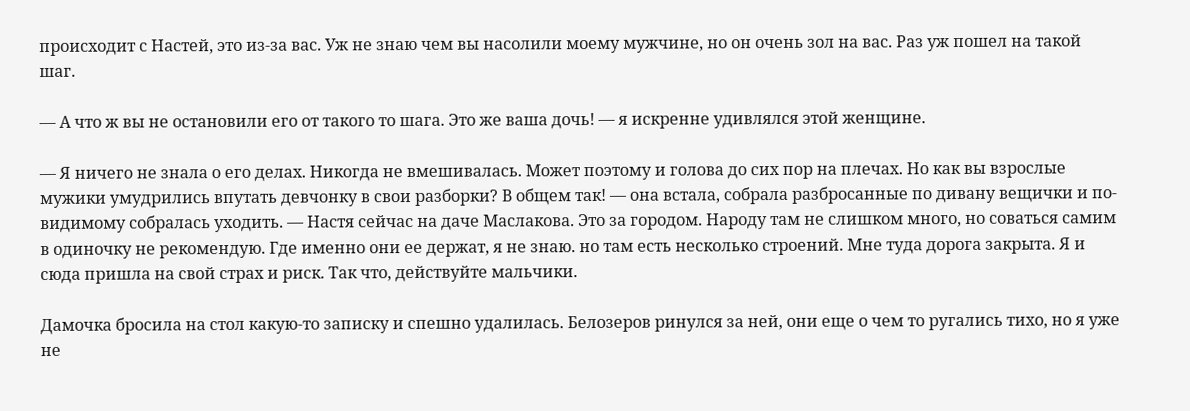происходит с Настей, это из-за вас. Уж не знаю чем вы насолили моему мужчине, но он очень зол на вас. Раз уж пошел на такой шаг.

— А что ж вы не остановили его от такого то шага. Это же ваша дочь! — я искренне удивлялся этой женщине.

— Я ничего не знала о его делах. Никогда не вмешивалась. Может поэтому и голова до сих пор на плечах. Но как вы взрослые мужики умудрились впутать девчонку в свои разборки? В общем так! — она встала, собрала разбросанные по дивану вещички и по-видимому собралась уходить. — Настя сейчас на даче Маслакова. Это за городом. Народу там не слишком много, но соваться самим в одиночку не рекомендую. Где именно они ее держат, я не знаю. но там есть несколько строений. Мне туда дорога закрыта. Я и сюда пришла на свой страх и риск. Так что, действуйте мальчики.

Дамочка бросила на стол какую-то записку и спешно удалилась. Белозеров ринулся за ней, они еще о чем то ругались тихо, но я уже не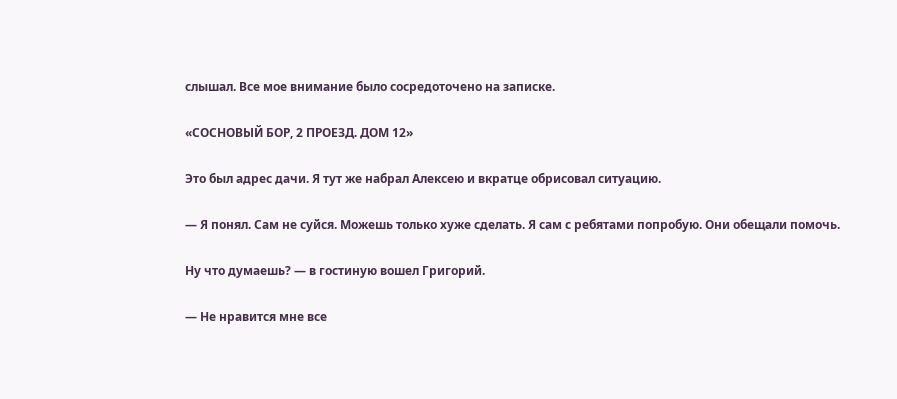слышал. Все мое внимание было сосредоточено на записке.

«СОСНОВЫЙ БОР, 2 ПРОЕЗД. ДОМ 12»

Это был адрес дачи. Я тут же набрал Алексею и вкратце обрисовал ситуацию.

— Я понял. Сам не суйся. Можешь только хуже сделать. Я сам с ребятами попробую. Они обещали помочь.

Ну что думаешь? — в гостиную вошел Григорий.

— Не нравится мне все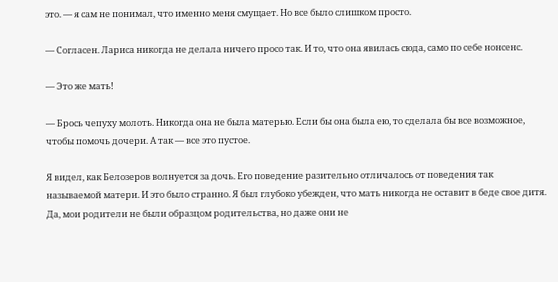это. — я сам не понимал, что именно меня смущает. Но все было слишком просто.

— Согласен. Лариса никогда не делала ничего просо так. И то, что она явилась сюда, само по себе нонсенс.

— Это же мать!

— Брось чепуху молоть. Никогда она не была матерью. Если бы она была ею, то сделала бы все возможное, чтобы помочь дочери. А так — все это пустое.

Я видел, как Белозеров волнуется за дочь. Его поведение разительно отличалось от поведения так называемой матери. И это было странно. Я был глубоко убежден, что мать никогда не оставит в беде свое дитя. Да, мои родители не были образцом родительства, но даже они не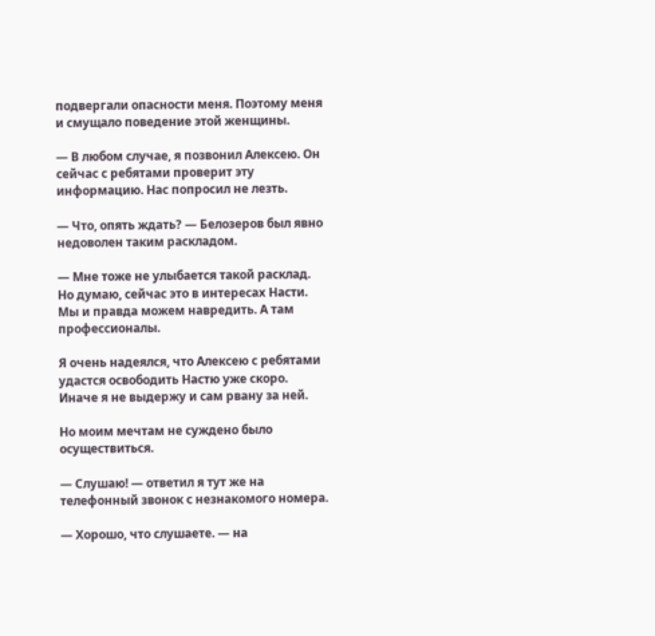подвергали опасности меня. Поэтому меня и смущало поведение этой женщины.

— В любом случае, я позвонил Алексею. Он сейчас с ребятами проверит эту информацию. Нас попросил не лезть.

— Что, опять ждать? — Белозеров был явно недоволен таким раскладом.

— Мне тоже не улыбается такой расклад. Но думаю, сейчас это в интересах Насти. Мы и правда можем навредить. А там профессионалы.

Я очень надеялся, что Алексею с ребятами удастся освободить Настю уже скоро. Иначе я не выдержу и сам рвану за ней.

Но моим мечтам не суждено было осуществиться.

— Слушаю! — ответил я тут же на телефонный звонок с незнакомого номера.

— Хорошо, что слушаете. — на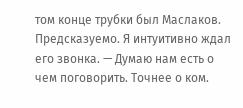том конце трубки был Маслаков. Предсказуемо. Я интуитивно ждал его звонка. — Думаю нам есть о чем поговорить. Точнее о ком.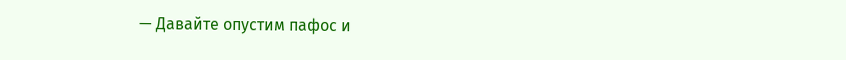— Давайте опустим пафос и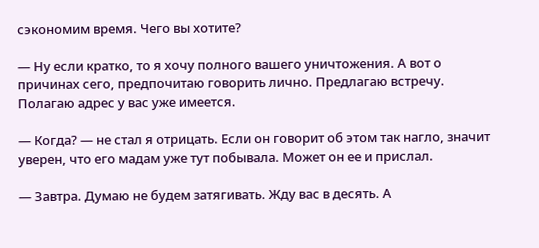сэкономим время. Чего вы хотите?

— Ну если кратко, то я хочу полного вашего уничтожения. А вот о причинах сего, предпочитаю говорить лично. Предлагаю встречу. Полагаю адрес у вас уже имеется.

— Когда? — не стал я отрицать. Если он говорит об этом так нагло, значит уверен, что его мадам уже тут побывала. Может он ее и прислал.

— Завтра. Думаю не будем затягивать. Жду вас в десять. А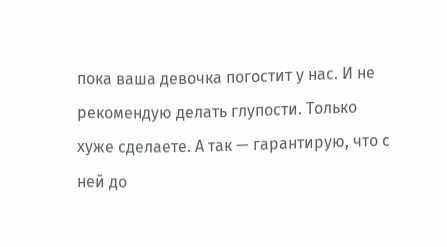пока ваша девочка погостит у нас. И не рекомендую делать глупости. Только хуже сделаете. А так — гарантирую, что с ней до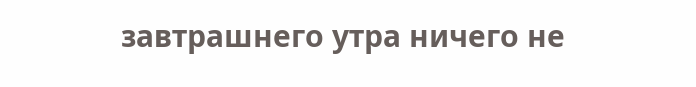завтрашнего утра ничего не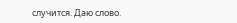случится. Даю слово.